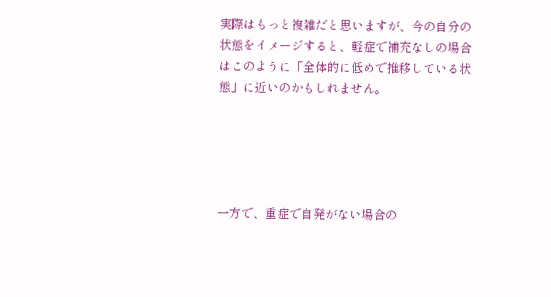実際はもっと複雑だと思いますが、今の自分の状態をイメージすると、軽症で補充なしの場合はこのように「全体的に低めで推移している状態」に近いのかもしれません。





一方で、重症で自発がない場合の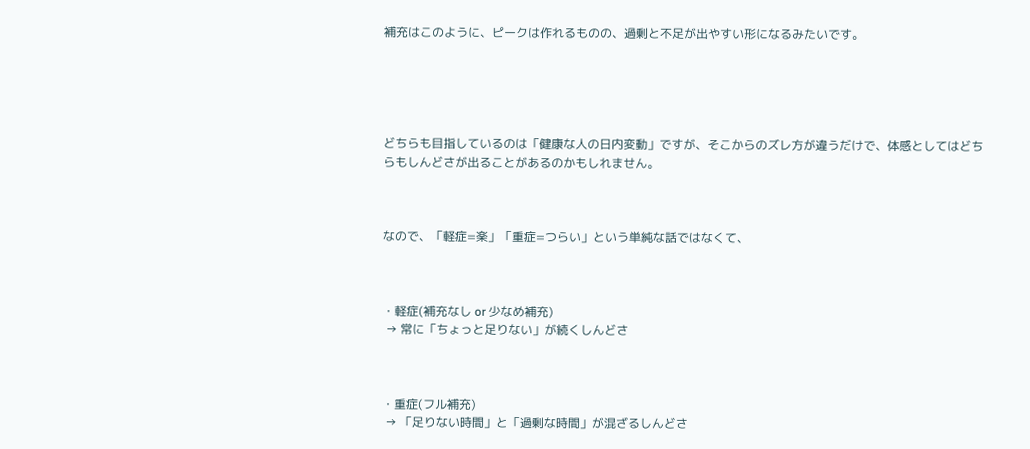補充はこのように、ピークは作れるものの、過剰と不足が出やすい形になるみたいです。





どちらも目指しているのは「健康な人の日内変動」ですが、そこからのズレ方が違うだけで、体感としてはどちらもしんどさが出ることがあるのかもしれません。



なので、「軽症=楽」「重症=つらい」という単純な話ではなくて、



・軽症(補充なし or 少なめ補充)
 → 常に「ちょっと足りない」が続くしんどさ



・重症(フル補充)
 → 「足りない時間」と「過剰な時間」が混ざるしんどさ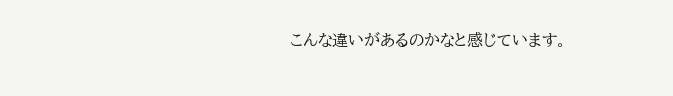こんな違いがあるのかなと感じています。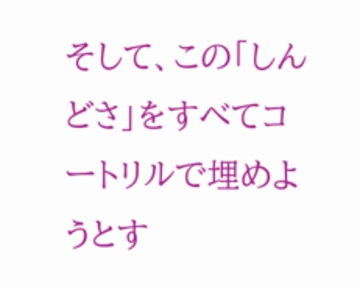そして、この「しんどさ」をすべてコートリルで埋めようとす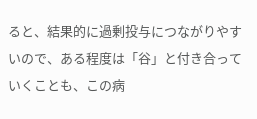ると、結果的に過剰投与につながりやすいので、ある程度は「谷」と付き合っていくことも、この病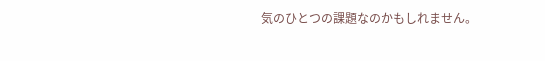気のひとつの課題なのかもしれません。